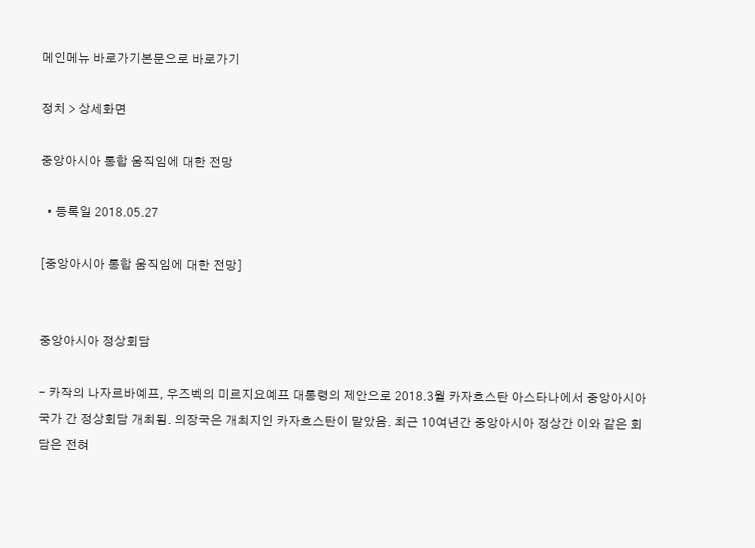메인메뉴 바로가기본문으로 바로가기

정치 > 상세화면

중앙아시아 통합 움직임에 대한 전망

  • 등록일 2018.05.27

[중앙아시아 통합 움직임에 대한 전망]


중앙아시아 정상회담

- 카작의 나자르바예프, 우즈벡의 미르지요예프 대통령의 제안으로 2018.3월 카자흐스탄 아스타나에서 중앙아시아 국가 간 정상회담 개최됨. 의장국은 개최지인 카자흐스탄이 맡았음. 최근 10여년간 중앙아시아 정상간 이와 같은 회담은 전혀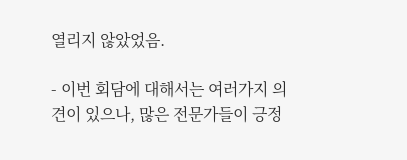열리지 않았었음.

- 이번 회담에 대해서는 여러가지 의견이 있으나, 많은 전문가들이 긍정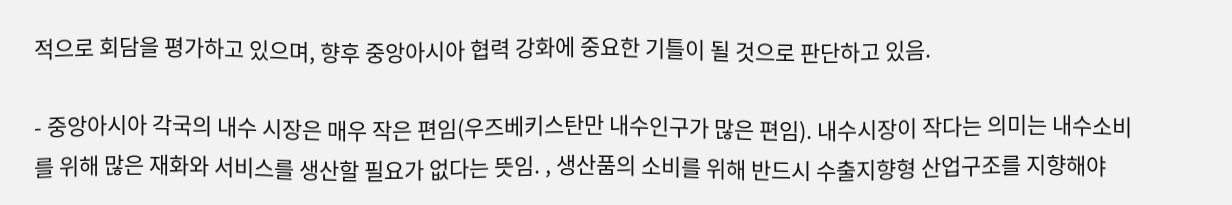적으로 회담을 평가하고 있으며, 향후 중앙아시아 협력 강화에 중요한 기틀이 될 것으로 판단하고 있음.

- 중앙아시아 각국의 내수 시장은 매우 작은 편임(우즈베키스탄만 내수인구가 많은 편임). 내수시장이 작다는 의미는 내수소비를 위해 많은 재화와 서비스를 생산할 필요가 없다는 뜻임. , 생산품의 소비를 위해 반드시 수출지향형 산업구조를 지향해야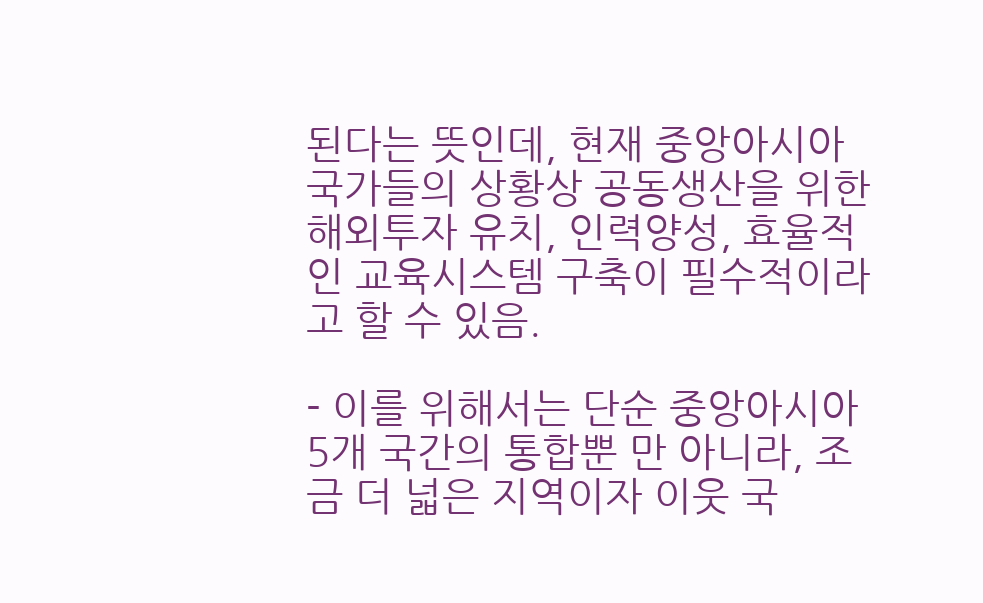된다는 뜻인데, 현재 중앙아시아 국가들의 상황상 공동생산을 위한 해외투자 유치, 인력양성, 효율적인 교육시스템 구축이 필수적이라고 할 수 있음.

- 이를 위해서는 단순 중앙아시아 5개 국간의 통합뿐 만 아니라, 조금 더 넓은 지역이자 이웃 국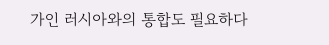가인 러시아와의 통합도 필요하다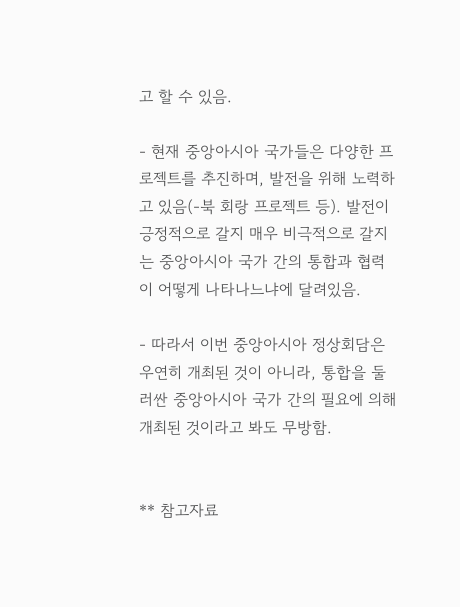고 할 수 있음.

- 현재 중앙아시아 국가들은 다양한 프로젝트를 추진하며, 발전을 위해 노력하고 있음(-북 회랑 프로젝트 등). 발전이 긍정적으로 갈지 매우 비극적으로 갈지는 중앙아시아 국가 간의 통합과 협력이 어떻게 나타나느냐에 달려있음.

- 따라서 이번 중앙아시아 정상회담은 우연히 개최된 것이 아니라, 통합을 둘러싼 중앙아시아 국가 간의 필요에 의해 개최된 것이라고 봐도 무방함.


** 참고자료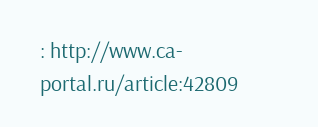: http://www.ca-portal.ru/article:42809